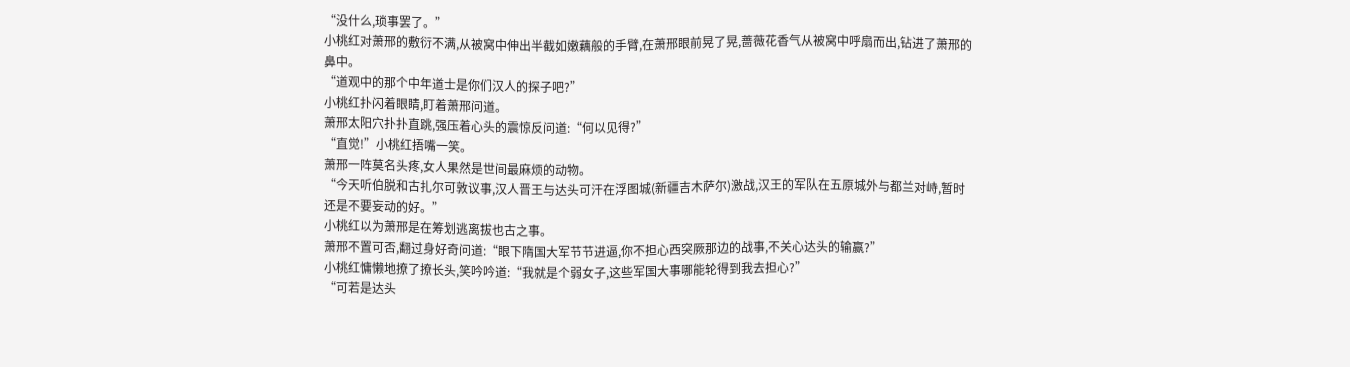“没什么,琐事罢了。”
小桃红对萧邢的敷衍不满,从被窝中伸出半截如嫩藕般的手臂,在萧邢眼前晃了晃,蔷薇花香气从被窝中呼扇而出,钻进了萧邢的鼻中。
“道观中的那个中年道士是你们汉人的探子吧?”
小桃红扑闪着眼睛,盯着萧邢问道。
萧邢太阳穴扑扑直跳,强压着心头的震惊反问道:“何以见得?”
“直觉!”小桃红捂嘴一笑。
萧邢一阵莫名头疼,女人果然是世间最麻烦的动物。
“今天听伯脱和古扎尔可敦议事,汉人晋王与达头可汗在浮图城(新疆吉木萨尔)激战,汉王的军队在五原城外与都兰对峙,暂时还是不要妄动的好。”
小桃红以为萧邢是在筹划逃离拔也古之事。
萧邢不置可否,翻过身好奇问道:“眼下隋国大军节节进逼,你不担心西突厥那边的战事,不关心达头的输赢?”
小桃红慵懒地撩了撩长头,笑吟吟道:“我就是个弱女子,这些军国大事哪能轮得到我去担心?”
“可若是达头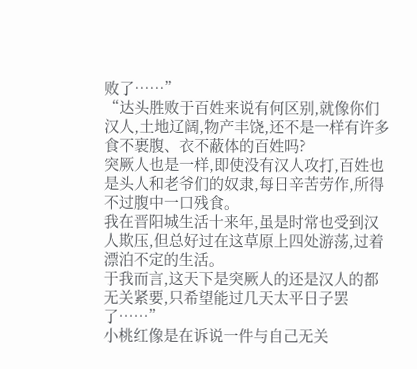败了……”
“达头胜败于百姓来说有何区别,就像你们汉人,土地辽阔,物产丰饶,还不是一样有许多食不裹腹、衣不蔽体的百姓吗?
突厥人也是一样,即使没有汉人攻打,百姓也是头人和老爷们的奴隶,每日辛苦劳作,所得不过腹中一口残食。
我在晋阳城生活十来年,虽是时常也受到汉人欺压,但总好过在这草原上四处游荡,过着漂泊不定的生活。
于我而言,这天下是突厥人的还是汉人的都无关紧要,只希望能过几天太平日子罢了……”
小桃红像是在诉说一件与自己无关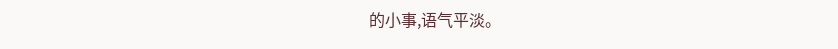的小事,语气平淡。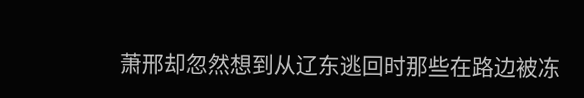萧邢却忽然想到从辽东逃回时那些在路边被冻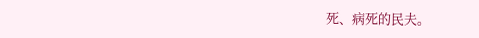死、病死的民夫。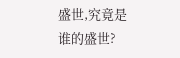盛世,究竟是谁的盛世?